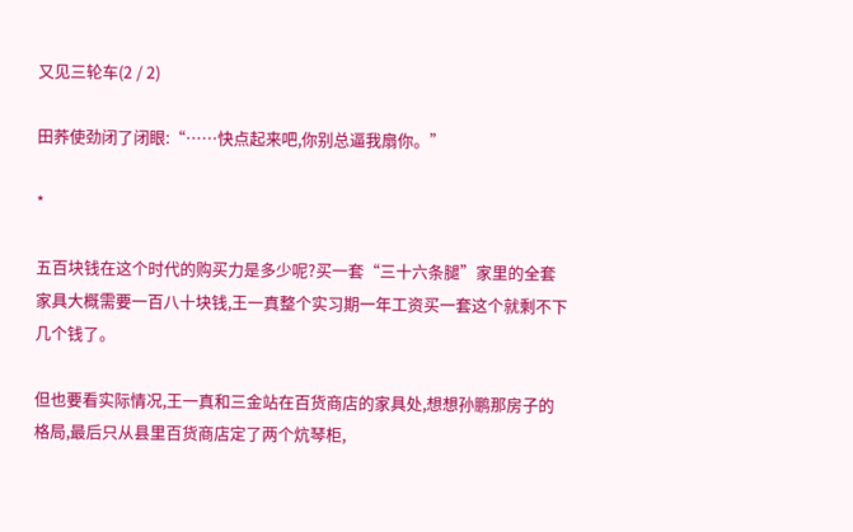又见三轮车(2 / 2)

田荞使劲闭了闭眼:“……快点起来吧,你别总逼我扇你。”

*

五百块钱在这个时代的购买力是多少呢?买一套“三十六条腿”家里的全套家具大概需要一百八十块钱,王一真整个实习期一年工资买一套这个就剩不下几个钱了。

但也要看实际情况,王一真和三金站在百货商店的家具处,想想孙鹏那房子的格局,最后只从县里百货商店定了两个炕琴柜,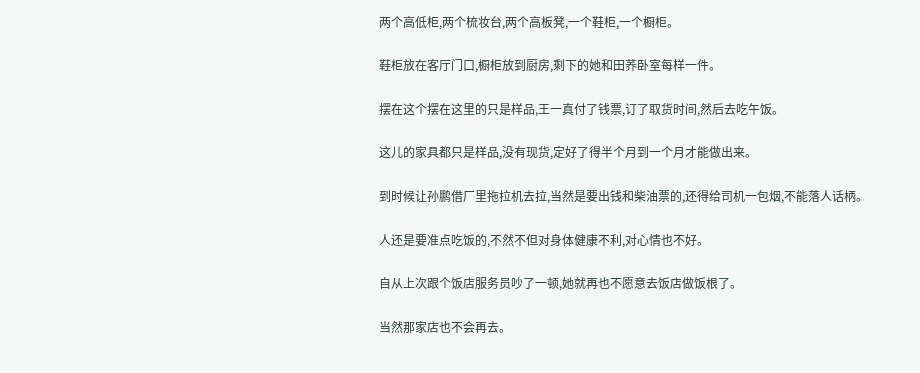两个高低柜,两个梳妆台,两个高板凳,一个鞋柜,一个橱柜。

鞋柜放在客厅门口,橱柜放到厨房,剩下的她和田荞卧室每样一件。

摆在这个摆在这里的只是样品,王一真付了钱票,订了取货时间,然后去吃午饭。

这儿的家具都只是样品,没有现货,定好了得半个月到一个月才能做出来。

到时候让孙鹏借厂里拖拉机去拉,当然是要出钱和柴油票的,还得给司机一包烟,不能落人话柄。

人还是要准点吃饭的,不然不但对身体健康不利,对心情也不好。

自从上次跟个饭店服务员吵了一顿,她就再也不愿意去饭店做饭根了。

当然那家店也不会再去。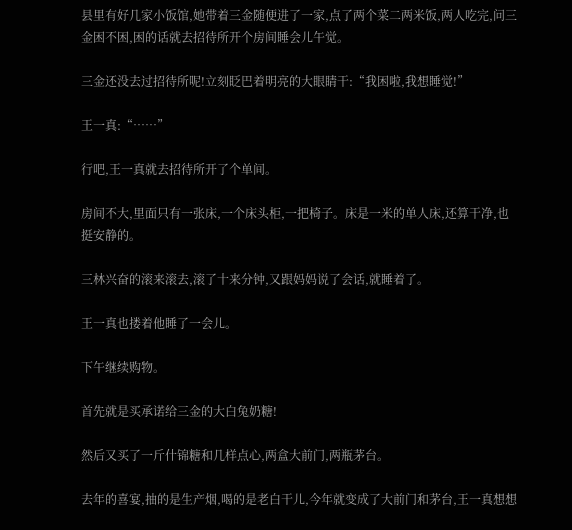县里有好几家小饭馆,她带着三金随便进了一家,点了两个菜二两米饭,两人吃完,问三金困不困,困的话就去招待所开个房间睡会儿午觉。

三金还没去过招待所呢!立刻眨巴着明亮的大眼睛干:“我困啦,我想睡觉!”

王一真:“……”

行吧,王一真就去招待所开了个单间。

房间不大,里面只有一张床,一个床头柜,一把椅子。床是一米的单人床,还算干净,也挺安静的。

三林兴奋的滚来滚去,滚了十来分钟,又跟妈妈说了会话,就睡着了。

王一真也搂着他睡了一会儿。

下午继续购物。

首先就是买承诺给三金的大白兔奶糖!

然后又买了一斤什锦糖和几样点心,两盒大前门,两瓶茅台。

去年的喜宴,抽的是生产烟,喝的是老白干儿,今年就变成了大前门和茅台,王一真想想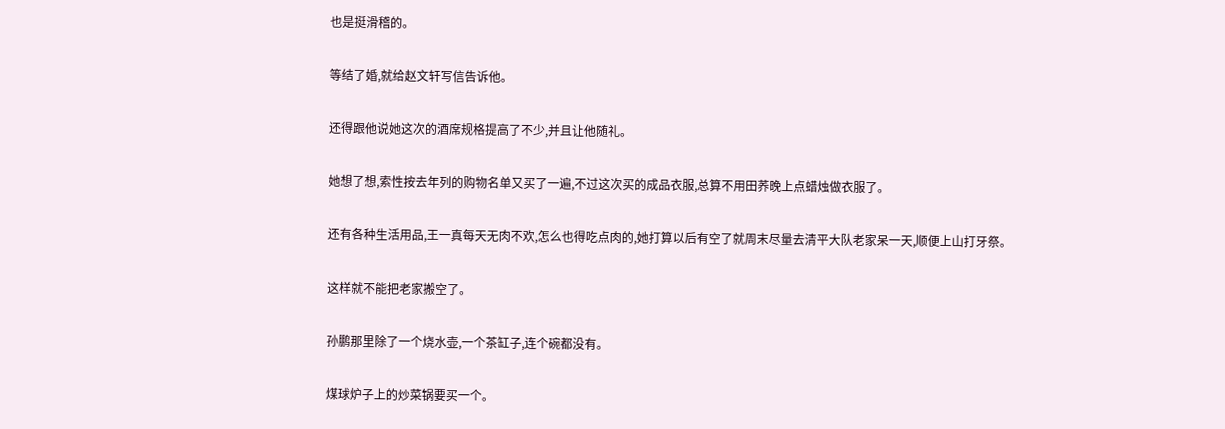也是挺滑稽的。

等结了婚,就给赵文轩写信告诉他。

还得跟他说她这次的酒席规格提高了不少,并且让他随礼。

她想了想,索性按去年列的购物名单又买了一遍,不过这次买的成品衣服,总算不用田荞晚上点蜡烛做衣服了。

还有各种生活用品,王一真每天无肉不欢,怎么也得吃点肉的,她打算以后有空了就周末尽量去清平大队老家呆一天,顺便上山打牙祭。

这样就不能把老家搬空了。

孙鹏那里除了一个烧水壶,一个茶缸子,连个碗都没有。

煤球炉子上的炒菜锅要买一个。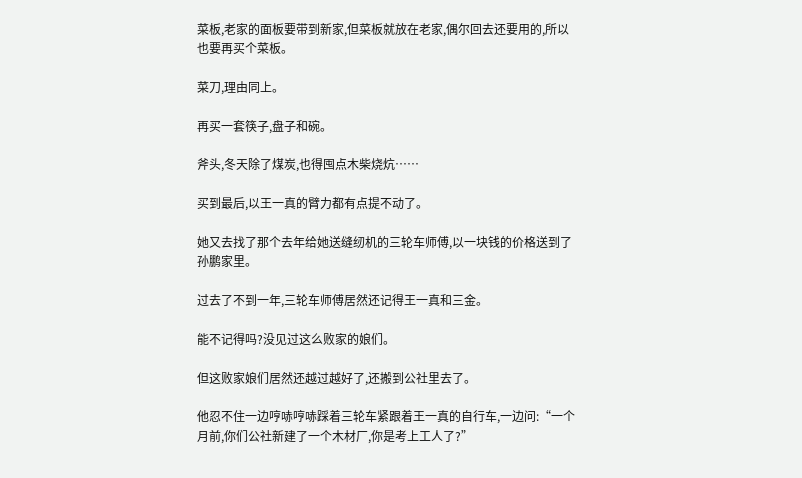菜板,老家的面板要带到新家,但菜板就放在老家,偶尔回去还要用的,所以也要再买个菜板。

菜刀,理由同上。

再买一套筷子,盘子和碗。

斧头,冬天除了煤炭,也得囤点木柴烧炕……

买到最后,以王一真的臂力都有点提不动了。

她又去找了那个去年给她送缝纫机的三轮车师傅,以一块钱的价格送到了孙鹏家里。

过去了不到一年,三轮车师傅居然还记得王一真和三金。

能不记得吗?没见过这么败家的娘们。

但这败家娘们居然还越过越好了,还搬到公社里去了。

他忍不住一边哼哧哼哧踩着三轮车紧跟着王一真的自行车,一边问:“一个月前,你们公社新建了一个木材厂,你是考上工人了?”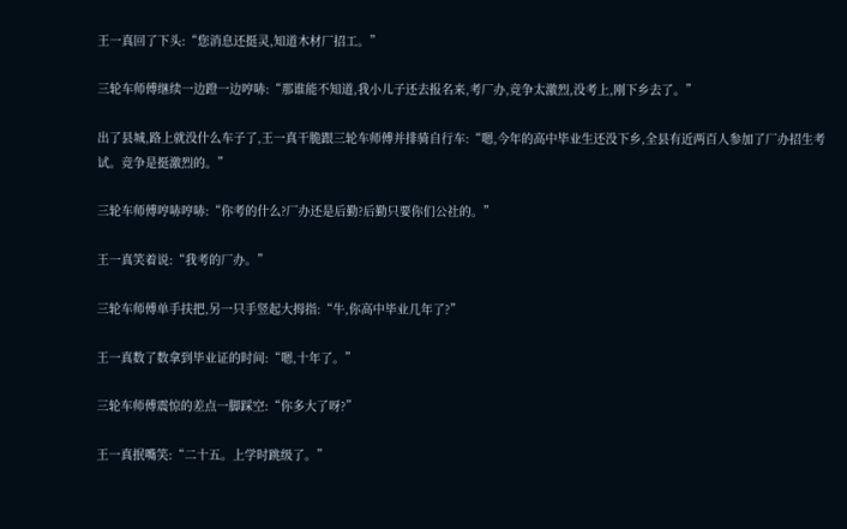王一真回了下头:“您消息还挺灵,知道木材厂招工。”

三轮车师傅继续一边蹬一边哼哧:“那谁能不知道,我小儿子还去报名来,考厂办,竞争太激烈,没考上,刚下乡去了。”

出了县城,路上就没什么车子了,王一真干脆跟三轮车师傅并排骑自行车:“嗯,今年的高中毕业生还没下乡,全县有近两百人参加了厂办招生考试。竞争是挺激烈的。”

三轮车师傅哼哧哼哧:“你考的什么?厂办还是后勤?后勤只要你们公社的。”

王一真笑着说:“我考的厂办。”

三轮车师傅单手扶把,另一只手竖起大拇指:“牛,你高中毕业几年了?”

王一真数了数拿到毕业证的时间:“嗯,十年了。”

三轮车师傅震惊的差点一脚踩空:“你多大了呀?”

王一真抿嘴笑:“二十五。上学时跳级了。”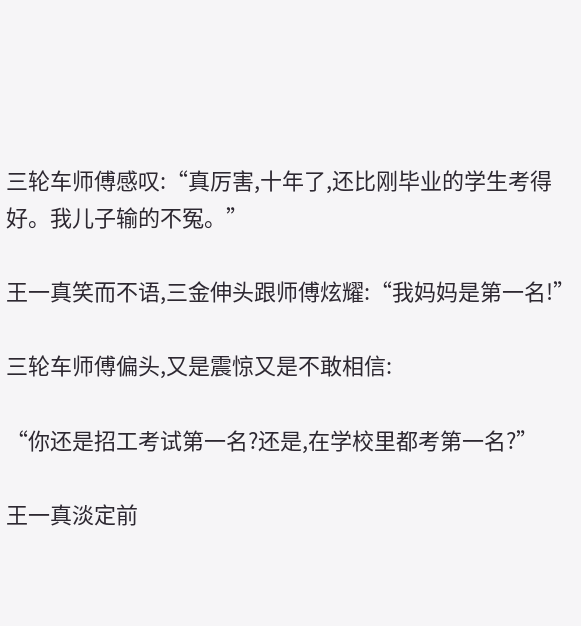三轮车师傅感叹:“真厉害,十年了,还比刚毕业的学生考得好。我儿子输的不冤。”

王一真笑而不语,三金伸头跟师傅炫耀:“我妈妈是第一名!”

三轮车师傅偏头,又是震惊又是不敢相信:

“你还是招工考试第一名?还是,在学校里都考第一名?”

王一真淡定前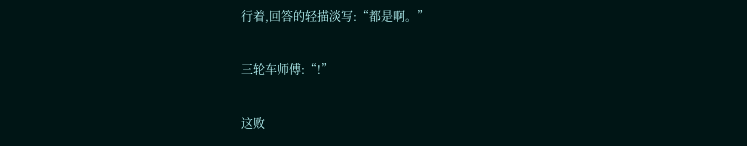行着,回答的轻描淡写:“都是啊。”

三轮车师傅:“!”

这败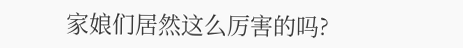家娘们居然这么厉害的吗?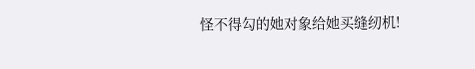怪不得勾的她对象给她买缝纫机!